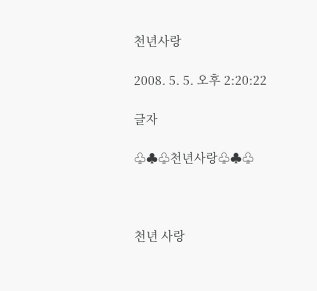천년사랑

2008. 5. 5. 오후 2:20:22

글자

♧♣♧천년사랑♧♣♧



천년 사랑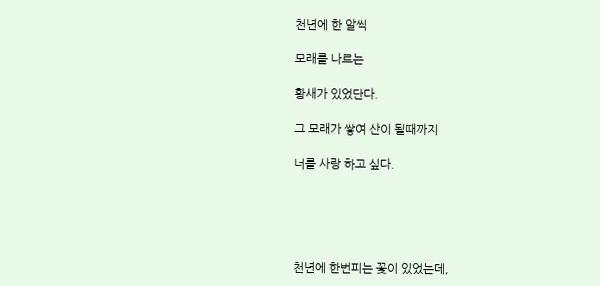천년에 한 알씩

모래를 나르는

황새가 있었단다.

그 모래가 쌓여 산이 될때까지

너를 사랑 하고 싶다.





천년에 한번피는 꽃이 있었는데,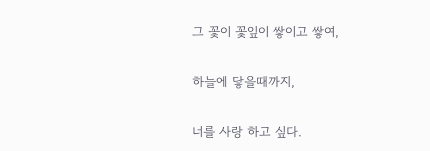그 꽃이 꽃잎이 쌓이고 쌓여,

하늘에 닿을때까지,

너를 사랑 하고 싶다.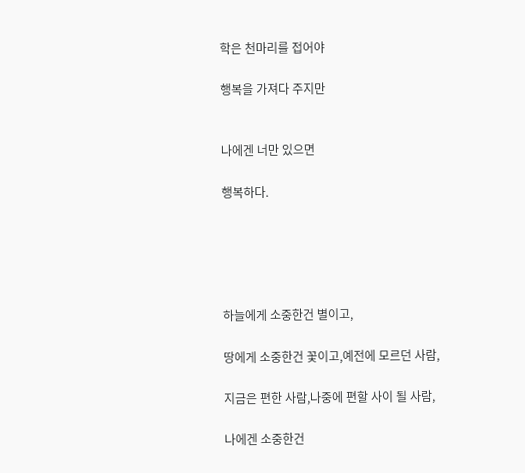학은 천마리를 접어야

행복을 가져다 주지만


나에겐 너만 있으면

행복하다.





하늘에게 소중한건 별이고,

땅에게 소중한건 꽃이고,예전에 모르던 사람,

지금은 편한 사람,나중에 편할 사이 될 사람,

나에겐 소중한건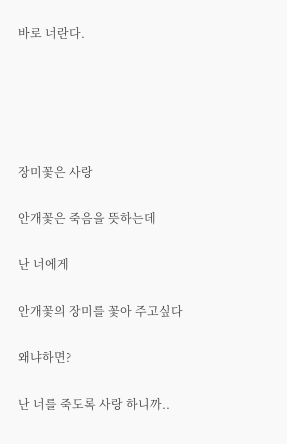바로 너란다.





장미꽃은 사랑

안개꽃은 죽음을 뜻하는데

난 너에게

안개꽃의 장미를 꽃아 주고싶다

왜냐하면?

난 너를 죽도록 사랑 하니까..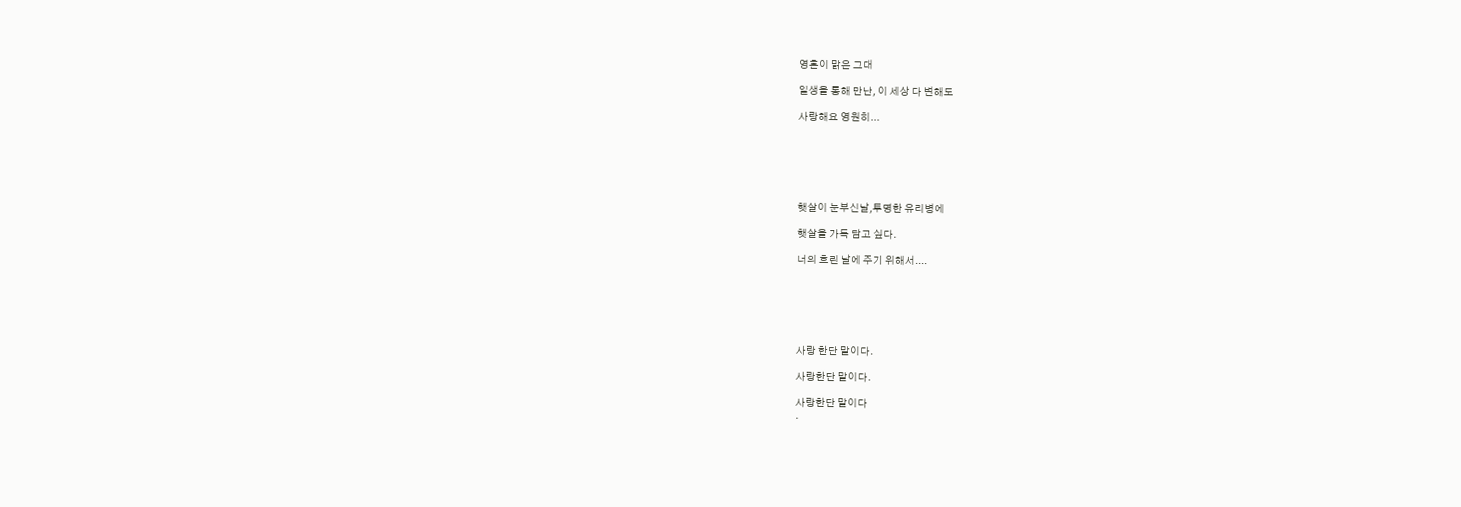영혼이 맑은 그대

일생을 통해 만난, 이 세상 다 변해도

사랑해요 영원히...






햇살이 눈부신날,투명한 유리병에

햇살을 가득 담고 싶다.

너의 흐린 날에 주기 위해서....






사랑 한단 말이다.

사랑한단 말이다.

사랑한단 말이다
.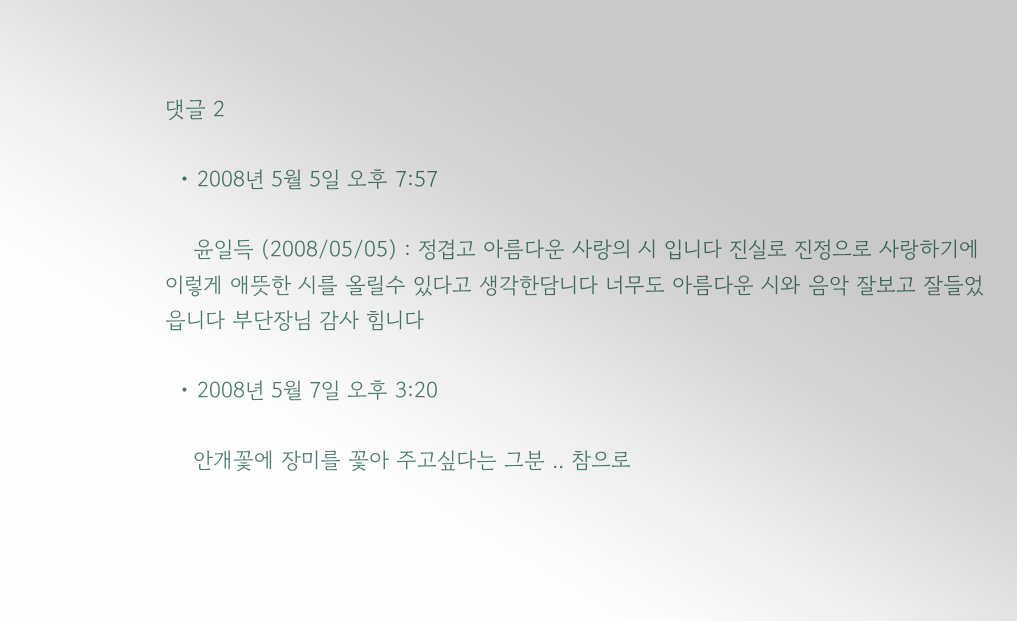댓글 2

  • 2008년 5월 5일 오후 7:57

    윤일득 (2008/05/05) : 정겹고 아름다운 사랑의 시 입니다 진실로 진정으로 사랑하기에 이렇게 애뜻한 시를 올릴수 있다고 생각한담니다 너무도 아름다운 시와 음악 잘보고 잘들었읍니다 부단장님 감사 힘니다

  • 2008년 5월 7일 오후 3:20

    안개꽃에 장미를 꽃아 주고싶다는 그분 .. 참으로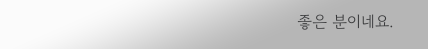좋은 분이네요.